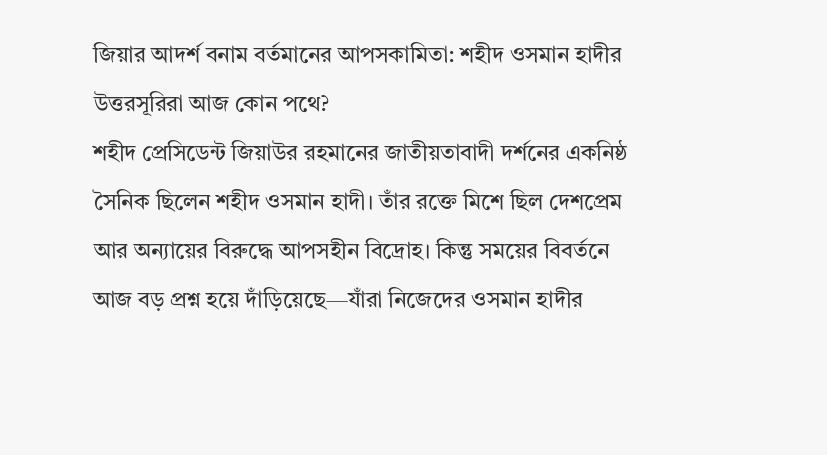জিয়ার আদর্শ বনাম বর্তমানের আপসকামিতা: শহীদ ওসমান হাদীর উত্তরসূরিরা আজ কোন পথে?
শহীদ প্রেসিডেন্ট জিয়াউর রহমানের জাতীয়তাবাদী দর্শনের একনিষ্ঠ সৈনিক ছিলেন শহীদ ওসমান হাদী। তাঁর রক্তে মিশে ছিল দেশপ্রেম আর অন্যায়ের বিরুদ্ধে আপসহীন বিদ্রোহ। কিন্তু সময়ের বিবর্তনে আজ বড় প্রশ্ন হয়ে দাঁড়িয়েছে—যাঁরা নিজেদের ওসমান হাদীর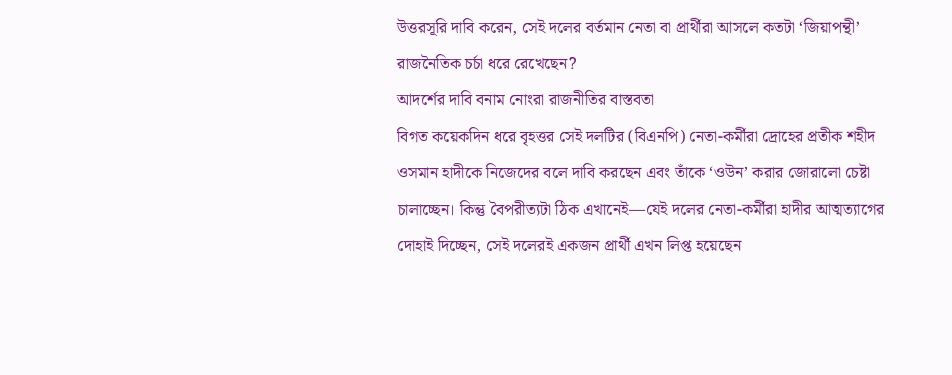উত্তরসূরি দাবি করেন, সেই দলের বর্তমান নেতা বা প্রার্থীরা আসলে কতটা ‘জিয়াপন্থী’ রাজনৈতিক চর্চা ধরে রেখেছেন?
আদর্শের দাবি বনাম নোংরা রাজনীতির বাস্তবতা
বিগত কয়েকদিন ধরে বৃহত্তর সেই দলটির (বিএনপি) নেতা-কর্মীরা দ্রোহের প্রতীক শহীদ ওসমান হাদীকে নিজেদের বলে দাবি করছেন এবং তাঁকে ‘ওউন’ করার জোরালো চেষ্টা চালাচ্ছেন। কিন্তু বৈপরীত্যটা ঠিক এখানেই—যেই দলের নেতা-কর্মীরা হাদীর আত্মত্যাগের দোহাই দিচ্ছেন, সেই দলেরই একজন প্রার্থী এখন লিপ্ত হয়েছেন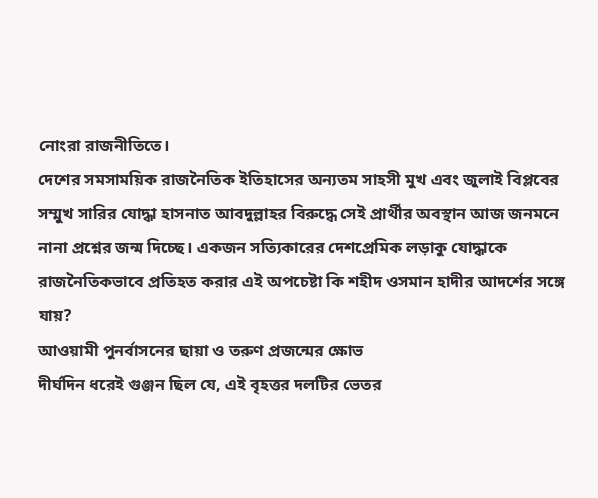নোংরা রাজনীতিতে।
দেশের সমসাময়িক রাজনৈতিক ইতিহাসের অন্যতম সাহসী মুখ এবং জুলাই বিপ্লবের সম্মুখ সারির যোদ্ধা হাসনাত আবদুল্লাহর বিরুদ্ধে সেই প্রার্থীর অবস্থান আজ জনমনে নানা প্রশ্নের জন্ম দিচ্ছে। একজন সত্যিকারের দেশপ্রেমিক লড়াকু যোদ্ধাকে রাজনৈতিকভাবে প্রতিহত করার এই অপচেষ্টা কি শহীদ ওসমান হাদীর আদর্শের সঙ্গে যায়?
আওয়ামী পুনর্বাসনের ছায়া ও তরুণ প্রজন্মের ক্ষোভ
দীর্ঘদিন ধরেই গুঞ্জন ছিল যে, এই বৃহত্তর দলটির ভেতর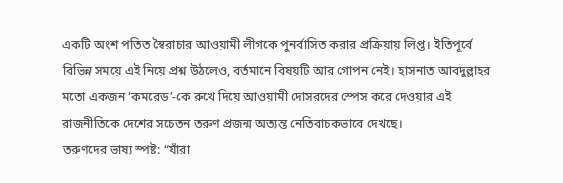একটি অংশ পতিত স্বৈরাচার আওয়ামী লীগকে পুনর্বাসিত করার প্রক্রিয়ায় লিপ্ত। ইতিপূর্বে বিভিন্ন সময়ে এই নিয়ে প্রশ্ন উঠলেও, বর্তমানে বিষয়টি আর গোপন নেই। হাসনাত আবদুল্লাহর মতো একজন ‘কমরেড’-কে রুখে দিয়ে আওয়ামী দোসরদের স্পেস করে দেওয়ার এই রাজনীতিকে দেশের সচেতন তরুণ প্রজন্ম অত্যন্ত নেতিবাচকভাবে দেখছে।
তরুণদের ভাষ্য স্পষ্ট: “যাঁরা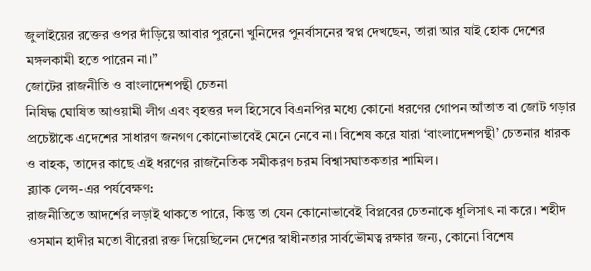জুলাইয়ের রক্তের ওপর দাঁড়িয়ে আবার পুরনো খুনিদের পুনর্বাসনের স্বপ্ন দেখছেন, তারা আর যাই হোক দেশের মঙ্গলকামী হতে পারেন না।”
জোটের রাজনীতি ও বাংলাদেশপন্থী চেতনা
নিষিদ্ধ ঘোষিত আওয়ামী লীগ এবং বৃহত্তর দল হিসেবে বিএনপির মধ্যে কোনো ধরণের গোপন আঁতাত বা জোট গড়ার প্রচেষ্টাকে এদেশের সাধারণ জনগণ কোনোভাবেই মেনে নেবে না। বিশেষ করে যারা ‘বাংলাদেশপন্থী’ চেতনার ধারক ও বাহক, তাদের কাছে এই ধরণের রাজনৈতিক সমীকরণ চরম বিশ্বাসঘাতকতার শামিল।
ব্ল্যাক লেন্স-এর পর্যবেক্ষণ:
রাজনীতিতে আদর্শের লড়াই থাকতে পারে, কিন্তু তা যেন কোনোভাবেই বিপ্লবের চেতনাকে ধূলিসাৎ না করে। শহীদ ওসমান হাদীর মতো বীরেরা রক্ত দিয়েছিলেন দেশের স্বাধীনতার সার্বভৌমত্ব রক্ষার জন্য, কোনো বিশেষ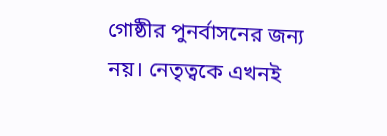গোষ্ঠীর পুনর্বাসনের জন্য নয়। নেতৃত্বকে এখনই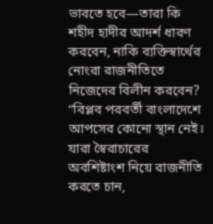ভাবতে হবে—তারা কি শহীদ হাদীর আদর্শ ধারণ করবেন, নাকি ব্যক্তিস্বার্থের নোংরা রাজনীতিতে নিজেদের বিলীন করবেন?
“বিপ্লব পরবর্তী বাংলাদেশে আপসের কোনো স্থান নেই। যারা স্বৈরাচারের অবশিষ্টাংশ নিয়ে রাজনীতি করতে চান,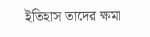ইতিহাস তাদের ক্ষমা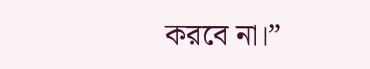করবে না।”